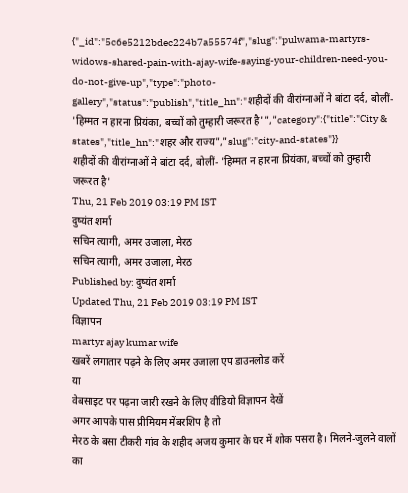{"_id":"5c6e5212bdec224b7a55574f","slug":"pulwama-martyrs-widows-shared-pain-with-ajay-wife-saying-your-children-need-you-do-not-give-up","type":"photo-gallery","status":"publish","title_hn":"शहीदों की वीरांग्नाओं ने बांटा दर्द, बोलीं- 'हिम्मत न हारना प्रियंका, बच्चों को तुम्हारी जरूरत है'","category":{"title":"City & states","title_hn":"शहर और राज्य","slug":"city-and-states"}}
शहीदों की वीरांग्नाओं ने बांटा दर्द, बोलीं- 'हिम्मत न हारना प्रियंका, बच्चों को तुम्हारी जरूरत है'
Thu, 21 Feb 2019 03:19 PM IST
दुष्यंत शर्मा
सचिन त्यागी, अमर उजाला, मेरठ
सचिन त्यागी, अमर उजाला, मेरठ
Published by: दुष्यंत शर्मा
Updated Thu, 21 Feb 2019 03:19 PM IST
विज्ञापन
martyr ajay kumar wife
खबरें लगातार पढ़ने के लिए अमर उजाला एप डाउनलोड करें
या
वेबसाइट पर पढ़ना जारी रखने के लिए वीडियो विज्ञापन देखें
अगर आपके पास प्रीमियम मेंबरशिप है तो
मेरठ के बसा टीकरी गांव के शहीद अजय कुमार के घर में शोक पसरा है। मिलने-जुलने वालों का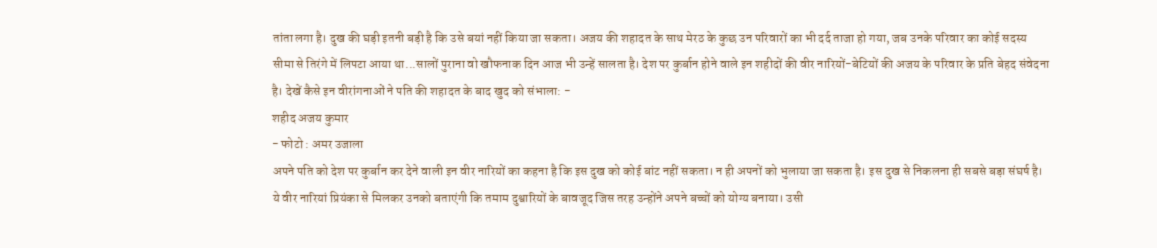तांता लगा है। दुख की घड़ी इतनी बड़ी है कि उसे बयां नहीं किया जा सकता। अजय की शहादत के साथ मेरठ के कुछ उन परिवारों का भी दर्द ताजा हो गया, जब उनके परिवार का कोई सदस्य सीमा से तिरंगे में लिपटा आया था...सालों पुराना वो खौफनाक दिन आज भी उन्हें सालता है। देश पर कुर्बान होने वाले इन शहीदों की वीर नारियों-बेटियों की अजय के परिवार के प्रति बेहद संवेदना है। देखें कैसे इन वीरांगनाओं ने पति की शहादत के बाद खुद को संभाला: -
शहीद अजय कुमार
- फोटो : अमर उजाला
अपने पति को देश पर कुर्बान कर देने वाली इन वीर नारियों का कहना है कि इस दुख को कोई बांट नहीं सकता। न ही अपनों को भुलाया जा सकता है। इस दुख से निकलना ही सबसे बड़ा संघर्ष है। ये वीर नारियां प्रियंका से मिलकर उनको बताएंगी कि तमाम दुश्वारियों के बावजूद जिस तरह उन्होंने अपने बच्चों को योग्य बनाया। उसी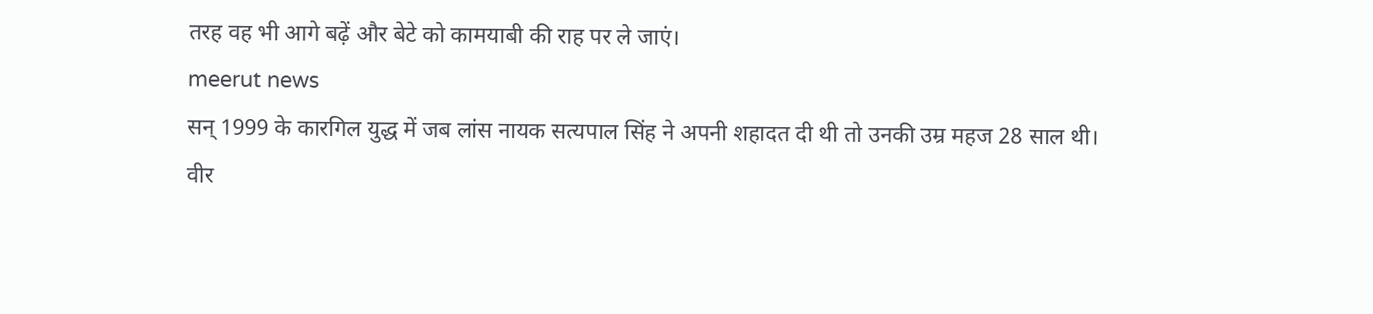तरह वह भी आगे बढ़ें और बेटे को कामयाबी की राह पर ले जाएं।
meerut news
सन् 1999 के कारगिल युद्ध में जब लांस नायक सत्यपाल सिंह ने अपनी शहादत दी थी तो उनकी उम्र महज 28 साल थी। वीर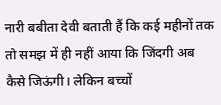नारी बबीता देवी बताती हैं कि कई महीनों तक तो समझ में ही नहीं आया कि जिंदगी अब कैसे जिऊंगी। लेकिन बच्चों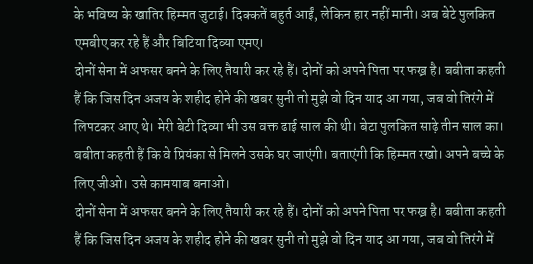के भविष्य के खातिर हिम्मत जुटाई। दिक्कतें बहुर्त आईं, लेकिन हार नहीं मानी। अब बेटे पुलकित एमबीए कर रहे हैं और बिटिया दिव्या एमए।
दोनों सेना में अफसर बनने के लिए तैयारी कर रहे हैं। दोनों को अपने पिता पर फख्र है। बबीता कहती हैं कि जिस दिन अजय के शहीद होने की खबर सुनी तो मुझे वो दिन याद आ गया, जब वो तिरंगे में लिपटकर आए थे। मेरी बेटी दिव्या भी उस वक्त ढाई साल की थी। बेटा पुलकित साढ़े तीन साल का। बबीता कहती हैं कि वे प्रियंका से मिलने उसके घर जाएंगी। बताएंगी कि हिम्मत रखो। अपने बच्चे के लिए जीओ। उसे कामयाब बनाओ।
दोनों सेना में अफसर बनने के लिए तैयारी कर रहे हैं। दोनों को अपने पिता पर फख्र है। बबीता कहती हैं कि जिस दिन अजय के शहीद होने की खबर सुनी तो मुझे वो दिन याद आ गया, जब वो तिरंगे में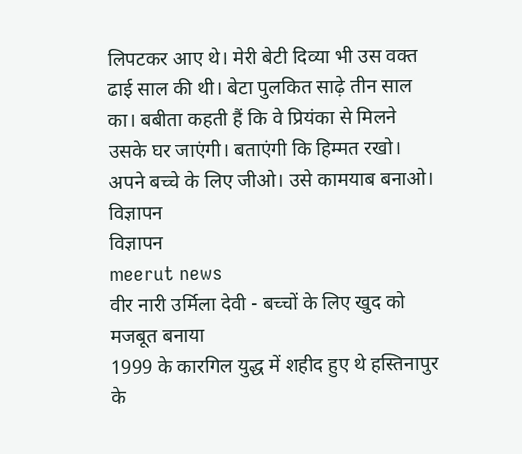लिपटकर आए थे। मेरी बेटी दिव्या भी उस वक्त ढाई साल की थी। बेटा पुलकित साढ़े तीन साल का। बबीता कहती हैं कि वे प्रियंका से मिलने उसके घर जाएंगी। बताएंगी कि हिम्मत रखो। अपने बच्चे के लिए जीओ। उसे कामयाब बनाओ।
विज्ञापन
विज्ञापन
meerut news
वीर नारी उर्मिला देवी - बच्चों के लिए खुद को मजबूत बनाया
1999 के कारगिल युद्ध में शहीद हुए थे हस्तिनापुर के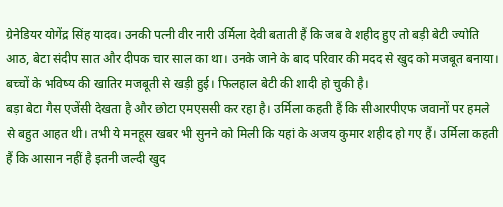ग्रेनेडियर योगेंद्र सिंह यादव। उनकी पत्नी वीर नारी उर्मिला देवी बताती हैं कि जब वे शहीद हुए तो बड़ी बेटी ज्योति आठ, बेटा संदीप सात और दीपक चार साल का था। उनके जाने के बाद परिवार की मदद से खुद को मजबूत बनाया। बच्चों के भविष्य की खातिर मजबूती से खड़ी हुई। फिलहाल बेटी की शादी हो चुकी है।
बड़ा बेटा गैस एजेंसी देखता है और छोटा एमएससी कर रहा है। उर्मिला कहती हैं कि सीआरपीएफ जवानों पर हमले से बहुत आहत थी। तभी ये मनहूस खबर भी सुनने को मिली कि यहां के अजय कुमार शहीद हो गए हैं। उर्मिला कहती हैं कि आसान नहीं है इतनी जल्दी खुद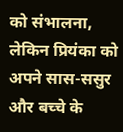को संभालना, लेकिन प्रियंका को अपने सास-ससुर और बच्चे के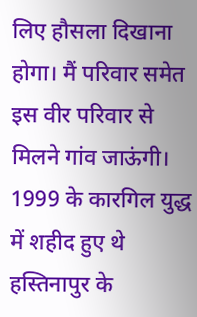लिए हौसला दिखाना होगा। मैं परिवार समेत इस वीर परिवार से मिलने गांव जाऊंगी।
1999 के कारगिल युद्ध में शहीद हुए थे हस्तिनापुर के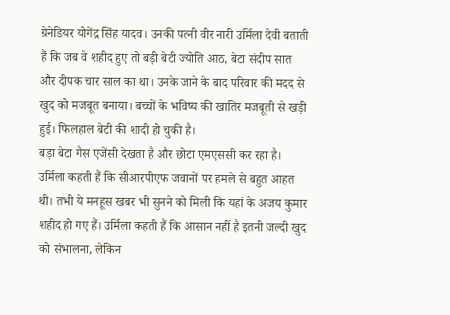ग्रेनेडियर योगेंद्र सिंह यादव। उनकी पत्नी वीर नारी उर्मिला देवी बताती हैं कि जब वे शहीद हुए तो बड़ी बेटी ज्योति आठ, बेटा संदीप सात और दीपक चार साल का था। उनके जाने के बाद परिवार की मदद से खुद को मजबूत बनाया। बच्चों के भविष्य की खातिर मजबूती से खड़ी हुई। फिलहाल बेटी की शादी हो चुकी है।
बड़ा बेटा गैस एजेंसी देखता है और छोटा एमएससी कर रहा है। उर्मिला कहती हैं कि सीआरपीएफ जवानों पर हमले से बहुत आहत थी। तभी ये मनहूस खबर भी सुनने को मिली कि यहां के अजय कुमार शहीद हो गए हैं। उर्मिला कहती हैं कि आसान नहीं है इतनी जल्दी खुद को संभालना, लेकिन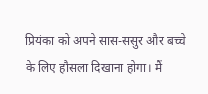प्रियंका को अपने सास-ससुर और बच्चे के लिए हौसला दिखाना होगा। मैं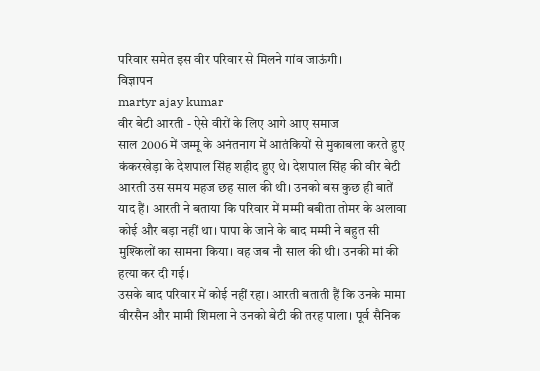परिवार समेत इस वीर परिवार से मिलने गांव जाऊंगी।
विज्ञापन
martyr ajay kumar
वीर बेटी आरती - ऐसे वीरों के लिए आगे आए समाज
साल 2006 में जम्मू के अनंतनाग में आतंकियों से मुकाबला करते हुए कंकरखेड़ा के देशपाल सिंह शहीद हुए थे। देशपाल सिंह की वीर बेटी आरती उस समय महज छह साल की थी। उनको बस कुछ ही बातें याद हैं। आरती ने बताया कि परिवार में मम्मी बबीता तोमर के अलावा कोई और बड़ा नहीं था। पापा के जाने के बाद मम्मी ने बहुत सी मुश्किलों का सामना किया। वह जब नौ साल की थी। उनकी मां की हत्या कर दी गई।
उसके बाद परिवार में कोई नहीं रहा। आरती बताती हैं कि उनके मामा वीरसैन और मामी शिमला ने उनको बेटी की तरह पाला। पूर्व सैनिक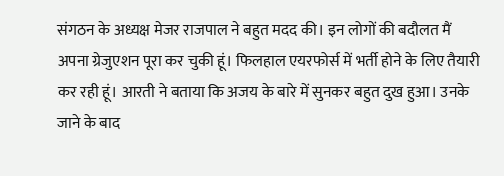संगठन के अध्यक्ष मेजर राजपाल ने बहुत मदद की। इन लोगों की बदौलत मैं अपना ग्रेजुएशन पूरा कर चुकी हूं। फिलहाल एयरफोर्स में भर्ती होने के लिए तैयारी कर रही हूं। आरती ने बताया कि अजय के बारे में सुनकर बहुत दुख हुआ। उनके जाने के बाद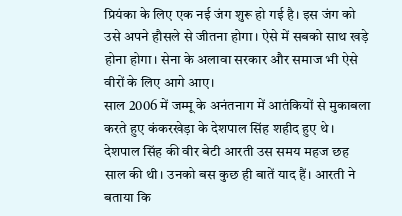प्रियंका के लिए एक नई जंग शुरू हो गई है। इस जंग को उसे अपने हौसले से जीतना होगा। ऐसे में सबको साथ खड़े होना होगा। सेना के अलावा सरकार और समाज भी ऐसे वीरों के लिए आगे आए।
साल 2006 में जम्मू के अनंतनाग में आतंकियों से मुकाबला करते हुए कंकरखेड़ा के देशपाल सिंह शहीद हुए थे। देशपाल सिंह की वीर बेटी आरती उस समय महज छह साल की थी। उनको बस कुछ ही बातें याद हैं। आरती ने बताया कि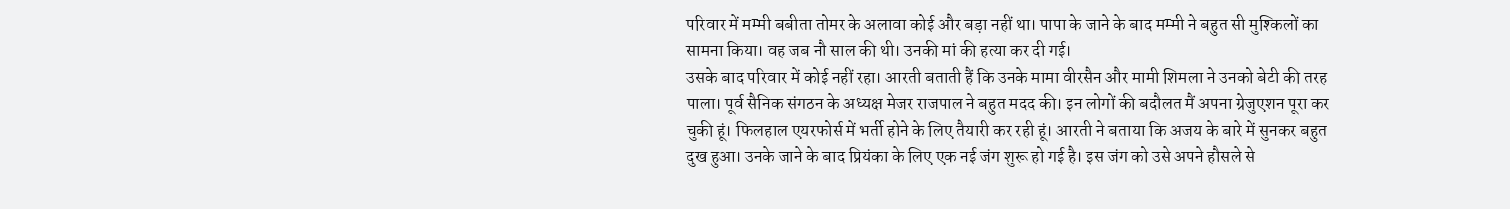परिवार में मम्मी बबीता तोमर के अलावा कोई और बड़ा नहीं था। पापा के जाने के बाद मम्मी ने बहुत सी मुश्किलों का सामना किया। वह जब नौ साल की थी। उनकी मां की हत्या कर दी गई।
उसके बाद परिवार में कोई नहीं रहा। आरती बताती हैं कि उनके मामा वीरसैन और मामी शिमला ने उनको बेटी की तरह पाला। पूर्व सैनिक संगठन के अध्यक्ष मेजर राजपाल ने बहुत मदद की। इन लोगों की बदौलत मैं अपना ग्रेजुएशन पूरा कर चुकी हूं। फिलहाल एयरफोर्स में भर्ती होने के लिए तैयारी कर रही हूं। आरती ने बताया कि अजय के बारे में सुनकर बहुत दुख हुआ। उनके जाने के बाद प्रियंका के लिए एक नई जंग शुरू हो गई है। इस जंग को उसे अपने हौसले से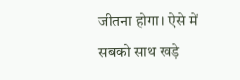जीतना होगा। ऐसे में सबको साथ खड़े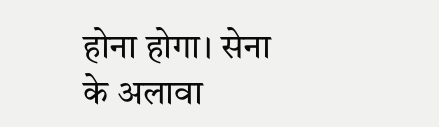होना होगा। सेना के अलावा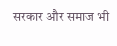सरकार और समाज भी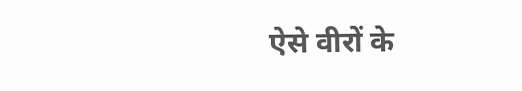ऐसे वीरों के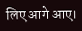लिए आगे आए।